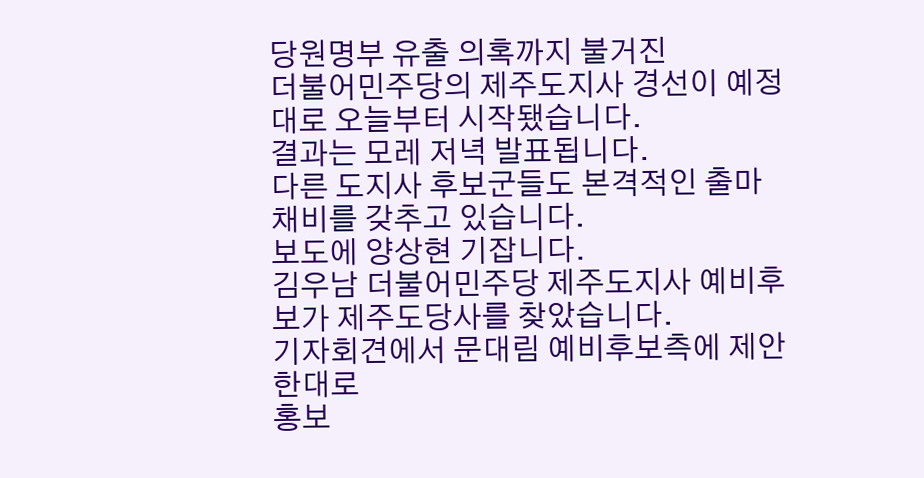당원명부 유출 의혹까지 불거진
더불어민주당의 제주도지사 경선이 예정대로 오늘부터 시작됐습니다.
결과는 모레 저녁 발표됩니다.
다른 도지사 후보군들도 본격적인 출마 채비를 갖추고 있습니다.
보도에 양상현 기잡니다.
김우남 더불어민주당 제주도지사 예비후보가 제주도당사를 찾았습니다.
기자회견에서 문대림 예비후보측에 제안한대로
홍보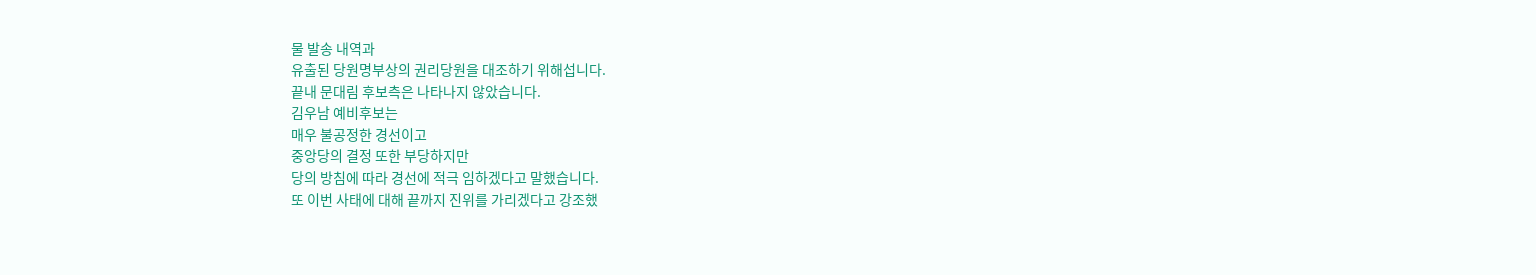물 발송 내역과
유출된 당원명부상의 권리당원을 대조하기 위해섭니다.
끝내 문대림 후보측은 나타나지 않았습니다.
김우남 예비후보는
매우 불공정한 경선이고
중앙당의 결정 또한 부당하지만
당의 방침에 따라 경선에 적극 임하겠다고 말했습니다.
또 이번 사태에 대해 끝까지 진위를 가리겠다고 강조했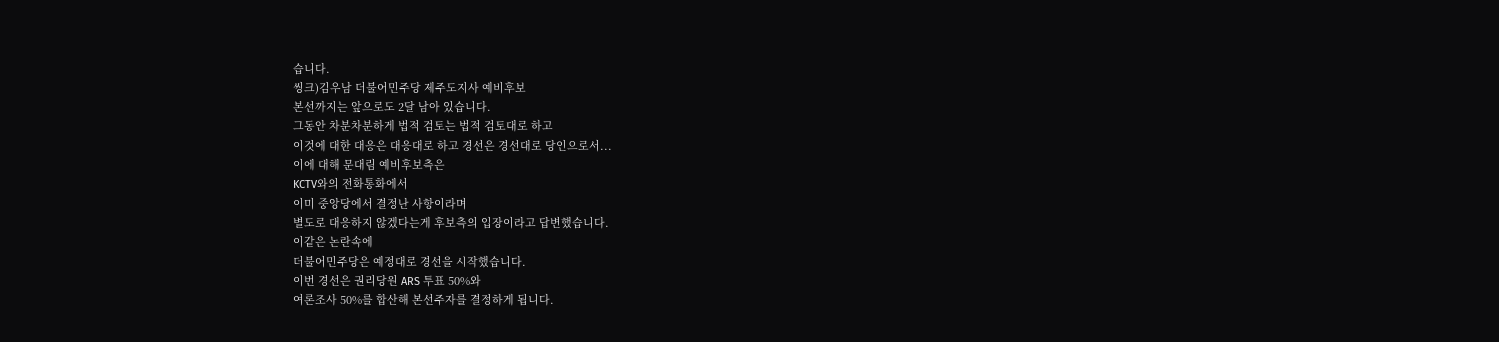습니다.
씽크)김우남 더불어민주당 제주도지사 예비후보
본선까지는 앞으로도 2달 남아 있습니다.
그동안 차분차분하게 법적 검토는 법적 검토대로 하고
이것에 대한 대응은 대응대로 하고 경선은 경선대로 당인으로서...
이에 대해 문대림 예비후보측은
KCTV와의 전화통화에서
이미 중앙당에서 결정난 사항이라며
별도로 대응하지 않겠다는게 후보측의 입장이라고 답변했습니다.
이같은 논란속에
더불어민주당은 예정대로 경선을 시작했습니다.
이번 경선은 권리당원 ARS 투표 50%와
여론조사 50%를 합산해 본선주자를 결정하게 됩니다.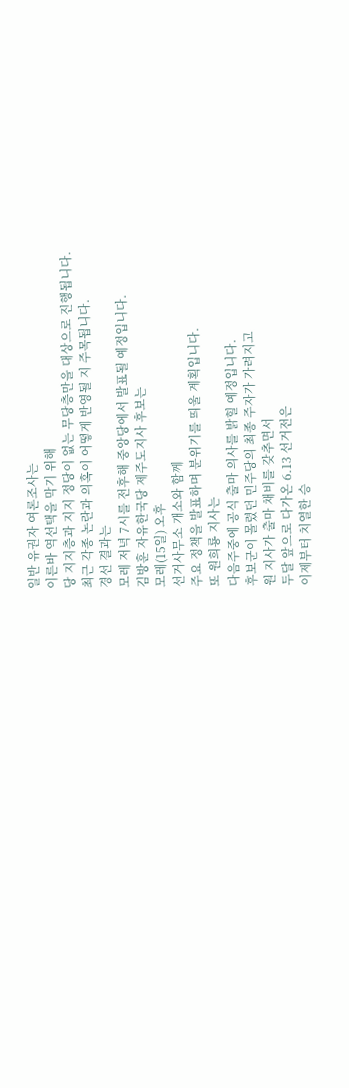일반 유권자 여론조사는
이른바 역선택을 막기 위해
당 지지층과 지지 정당이 없는 무당층만을 대상으로 진행됩니다.
최근 각종 논란과 의혹이 어떻게 반영될 지 주목됩니다.
경선 결과는
모레 저녁 7시를 전후해 중앙당에서 발표될 예정입니다.
김방훈 자유한국당 제주도지사 후보는
모레(15일) 오후
선거사무소 개소와 함께
주요 정책을 발표하며 분위기를 띄울 계획입니다.
또 원희룡 지사는
다음주중에 공식 출마 의사를 밝힐 예정입니다.
후보군이 몰렸던 민주당의 최종 주자가 가려지고
원 지사가 출마 채비를 갖추면서
두달 앞으로 다가온 6.13 선거전은
이제부터 치열한 승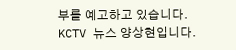부를 예고하고 있습니다.
KCTV 뉴스 양상현입니다.